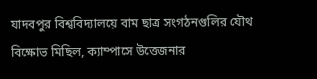যাদবপুর বিশ্ববিদ্যালয়ে বাম ছাত্র সংগঠনগুলির যৌথ বিক্ষোভ মিছিল, ক্যাম্পাসে উত্তেজনার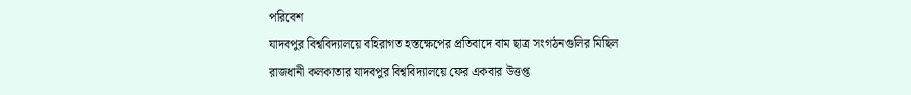পরিবেশ
যাদবপুর বিশ্ববিদ্যালয়ে বহিরাগত হস্তক্ষেপের প্রতিবাদে বাম ছাত্র সংগঠনগুলির মিছিল
রাজধানী কলকাতার যাদবপুর বিশ্ববিদ্যালয়ে ফের একবার উত্তপ্ত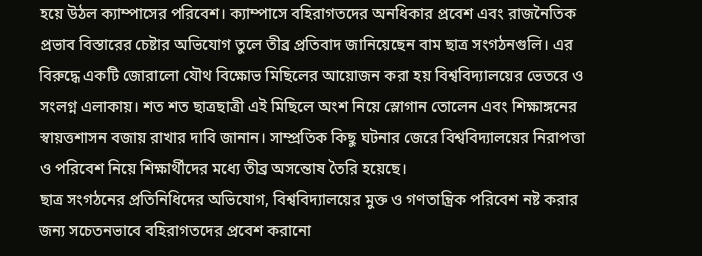হয়ে উঠল ক্যাম্পাসের পরিবেশ। ক্যাম্পাসে বহিরাগতদের অনধিকার প্রবেশ এবং রাজনৈতিক প্রভাব বিস্তারের চেষ্টার অভিযোগ তুলে তীব্র প্রতিবাদ জানিয়েছেন বাম ছাত্র সংগঠনগুলি। এর বিরুদ্ধে একটি জোরালো যৌথ বিক্ষোভ মিছিলের আয়োজন করা হয় বিশ্ববিদ্যালয়ের ভেতরে ও সংলগ্ন এলাকায়। শত শত ছাত্রছাত্রী এই মিছিলে অংশ নিয়ে স্লোগান তোলেন এবং শিক্ষাঙ্গনের স্বায়ত্তশাসন বজায় রাখার দাবি জানান। সাম্প্রতিক কিছু ঘটনার জেরে বিশ্ববিদ্যালয়ের নিরাপত্তা ও পরিবেশ নিয়ে শিক্ষার্থীদের মধ্যে তীব্র অসন্তোষ তৈরি হয়েছে।
ছাত্র সংগঠনের প্রতিনিধিদের অভিযোগ, বিশ্ববিদ্যালয়ের মুক্ত ও গণতান্ত্রিক পরিবেশ নষ্ট করার জন্য সচেতনভাবে বহিরাগতদের প্রবেশ করানো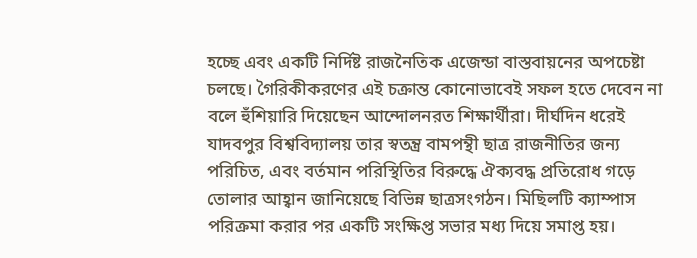হচ্ছে এবং একটি নির্দিষ্ট রাজনৈতিক এজেন্ডা বাস্তবায়নের অপচেষ্টা চলছে। গৈরিকীকরণের এই চক্রান্ত কোনোভাবেই সফল হতে দেবেন না বলে হুঁশিয়ারি দিয়েছেন আন্দোলনরত শিক্ষার্থীরা। দীর্ঘদিন ধরেই যাদবপুর বিশ্ববিদ্যালয় তার স্বতন্ত্র বামপন্থী ছাত্র রাজনীতির জন্য পরিচিত, এবং বর্তমান পরিস্থিতির বিরুদ্ধে ঐক্যবদ্ধ প্রতিরোধ গড়ে তোলার আহ্বান জানিয়েছে বিভিন্ন ছাত্রসংগঠন। মিছিলটি ক্যাম্পাস পরিক্রমা করার পর একটি সংক্ষিপ্ত সভার মধ্য দিয়ে সমাপ্ত হয়।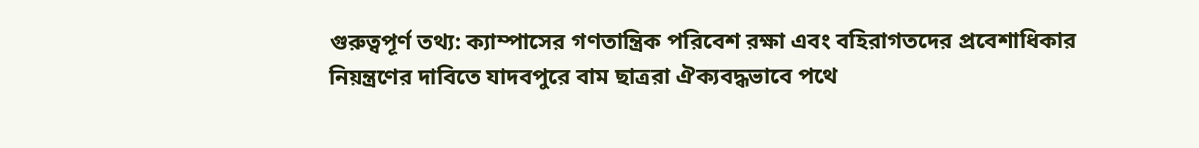গুরুত্বপূর্ণ তথ্য: ক্যাম্পাসের গণতান্ত্রিক পরিবেশ রক্ষা এবং বহিরাগতদের প্রবেশাধিকার নিয়ন্ত্রণের দাবিতে যাদবপুরে বাম ছাত্ররা ঐক্যবদ্ধভাবে পথে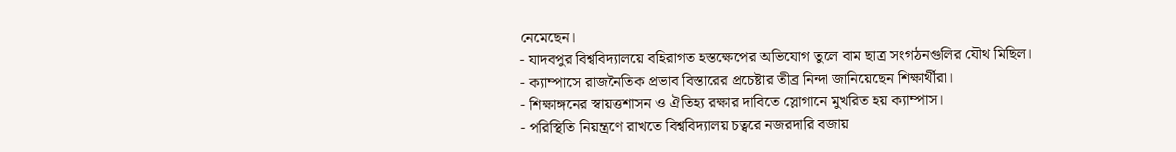নেমেছেন।
- যাদবপুর বিশ্ববিদ্যালয়ে বহিরাগত হস্তক্ষেপের অভিযোগ তুলে বাম ছাত্র সংগঠনগুলির যৌথ মিছিল।
- ক্যাম্পাসে রাজনৈতিক প্রভাব বিস্তারের প্রচেষ্টার তীব্র নিন্দা জানিয়েছেন শিক্ষার্থীরা।
- শিক্ষাঙ্গনের স্বায়ত্তশাসন ও ঐতিহ্য রক্ষার দাবিতে স্লোগানে মুখরিত হয় ক্যাম্পাস।
- পরিস্থিতি নিয়ন্ত্রণে রাখতে বিশ্ববিদ্যালয় চত্বরে নজরদারি বজায়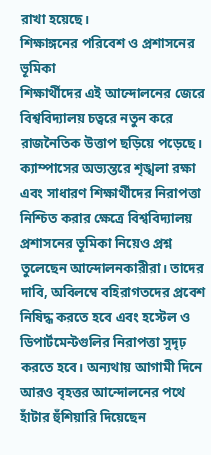রাখা হয়েছে।
শিক্ষাঙ্গনের পরিবেশ ও প্রশাসনের ভূমিকা
শিক্ষার্থীদের এই আন্দোলনের জেরে বিশ্ববিদ্যালয় চত্বরে নতুন করে রাজনৈতিক উত্তাপ ছড়িয়ে পড়েছে। ক্যাম্পাসের অভ্যন্তরে শৃঙ্খলা রক্ষা এবং সাধারণ শিক্ষার্থীদের নিরাপত্তা নিশ্চিত করার ক্ষেত্রে বিশ্ববিদ্যালয় প্রশাসনের ভূমিকা নিয়েও প্রশ্ন তুলেছেন আন্দোলনকারীরা। তাদের দাবি, অবিলম্বে বহিরাগতদের প্রবেশ নিষিদ্ধ করতে হবে এবং হস্টেল ও ডিপার্টমেন্টগুলির নিরাপত্তা সুদৃঢ় করতে হবে। অন্যথায় আগামী দিনে আরও বৃহত্তর আন্দোলনের পথে হাঁটার হুঁশিয়ারি দিয়েছেন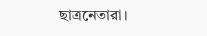ছাত্রনেতারা।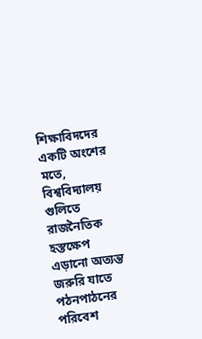শিক্ষাবিদদের একটি অংশের মতে, বিশ্ববিদ্যালয় গুলিতে রাজনৈতিক হস্তক্ষেপ এড়ানো অত্যন্ত জরুরি যাতে পঠনপাঠনের পরিবেশ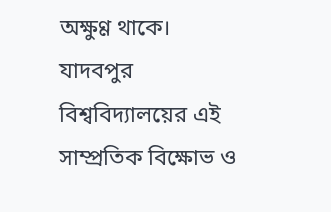অক্ষুণ্ণ থাকে। যাদবপুর বিশ্ববিদ্যালয়ের এই সাম্প্রতিক বিক্ষোভ ও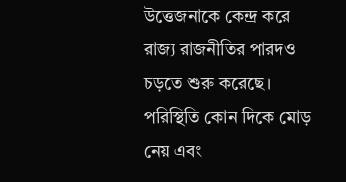উত্তেজনাকে কেন্দ্র করে রাজ্য রাজনীতির পারদও চড়তে শুরু করেছে। পরিস্থিতি কোন দিকে মোড় নেয় এবং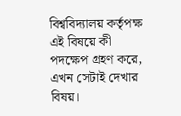বিশ্ববিদ্যালয় কর্তৃপক্ষ এই বিষয়ে কী পদক্ষেপ গ্রহণ করে, এখন সেটাই দেখার বিষয়।